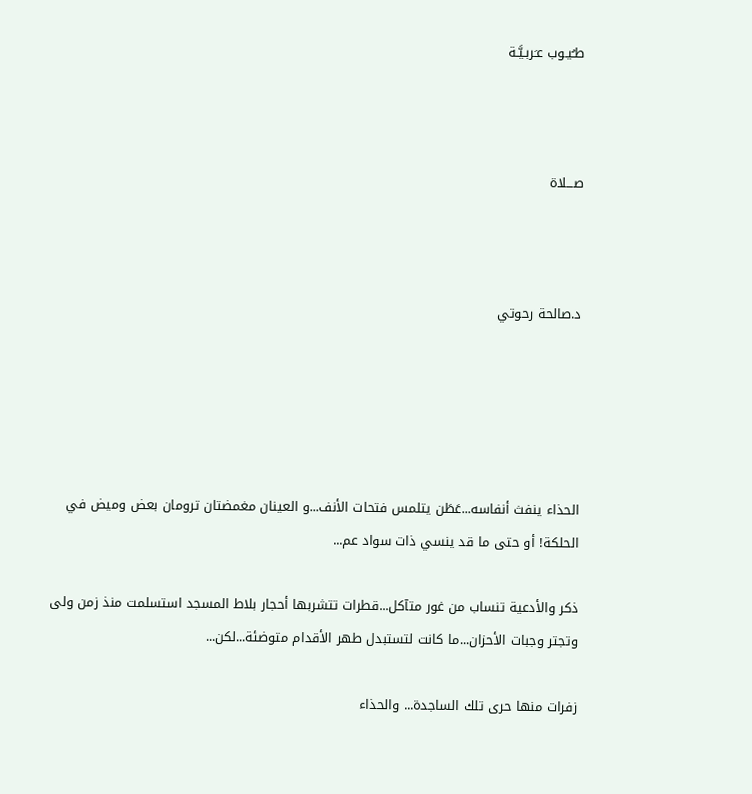طـُيـوب عـَربـيَّـة



صـــلاة



د.صالحة رحوتي





الحذاء ينفث أنفاسه...عَطَن يتلمس فتحات الأنف...و العينان مغمضتان ترومان بعض وميض في الحلكة! أو حتى ما قد ينسي ذات سواد عم...

ذكر والأدعية تنساب من غور متآكل...قطرات تتشربها أحجار بلاط المسجد استسلمت منذ زمن ولى وتجتر وجبات الأحزان...ما كانت لتستبدل طهر الأقدام متوضئة...لكن...

زفرات منها حرى تلك الساجدة... والحذاء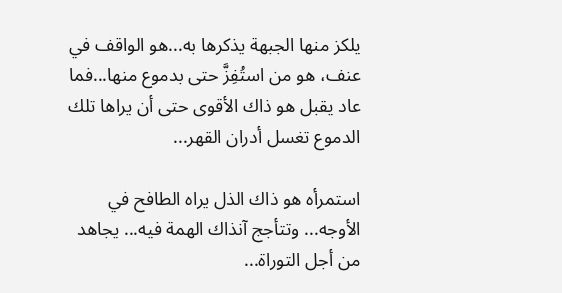يلكز منها الجبهة يذكرها به...هو الواقف في عنف، هو من استُفِزَّ حتى بدموع منها...فما عاد يقبل هو ذاك الأقوى حتى أن يراها تلك الدموع تغسل أدران القهر...

استمرأه هو ذاك الذل يراه الطافح في الأوجه... وتتأجج آنذاك الهمة فيه... يجاهد من أجل التوراة...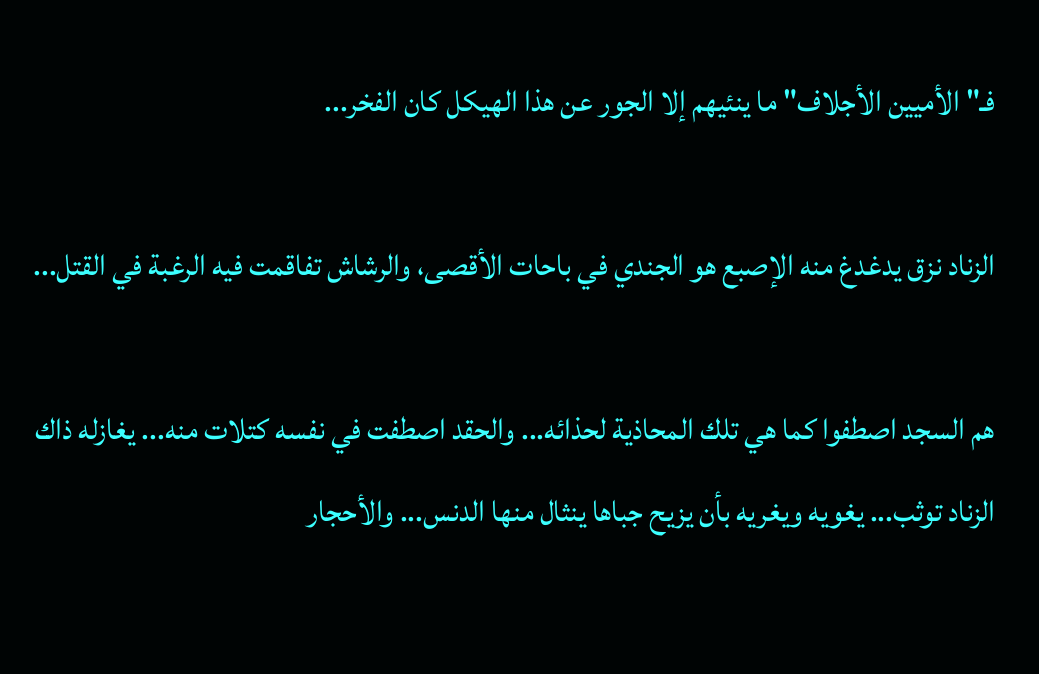فـ"الأميين الأجلاف" ما ينئيهم إلا الجور عن هذا الهيكل كان الفخر...

الزناد نزق يدغدغ منه الإصبع هو الجندي في باحات الأقصى، والرشاش تفاقمت فيه الرغبة في القتل...

هم السجد اصطفوا كما هي تلك المحاذية لحذائه... والحقد اصطفت في نفسه كتلات منه... يغازله ذاك الزناد توثب... يغويه ويغريه بأن يزيح جباها ينثال منها الدنس... والأحجار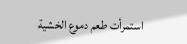استمرأت طعم دموع الخشية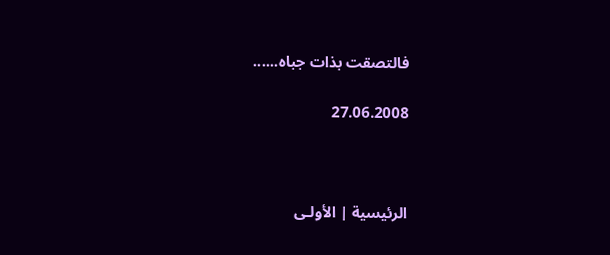فالتصقت بذات جباه......

27.06.2008



الرئيسية | الأولـى